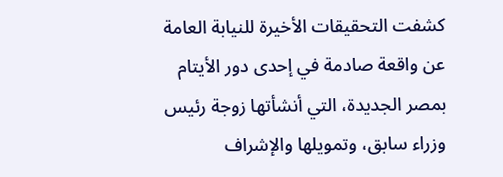كشفت التحقيقات الأخيرة للنيابة العامة عن واقعة صادمة في إحدى دور الأيتام بمصر الجديدة، التي أنشأتها زوجة رئيس وزراء سابق، وتمويلها والإشراف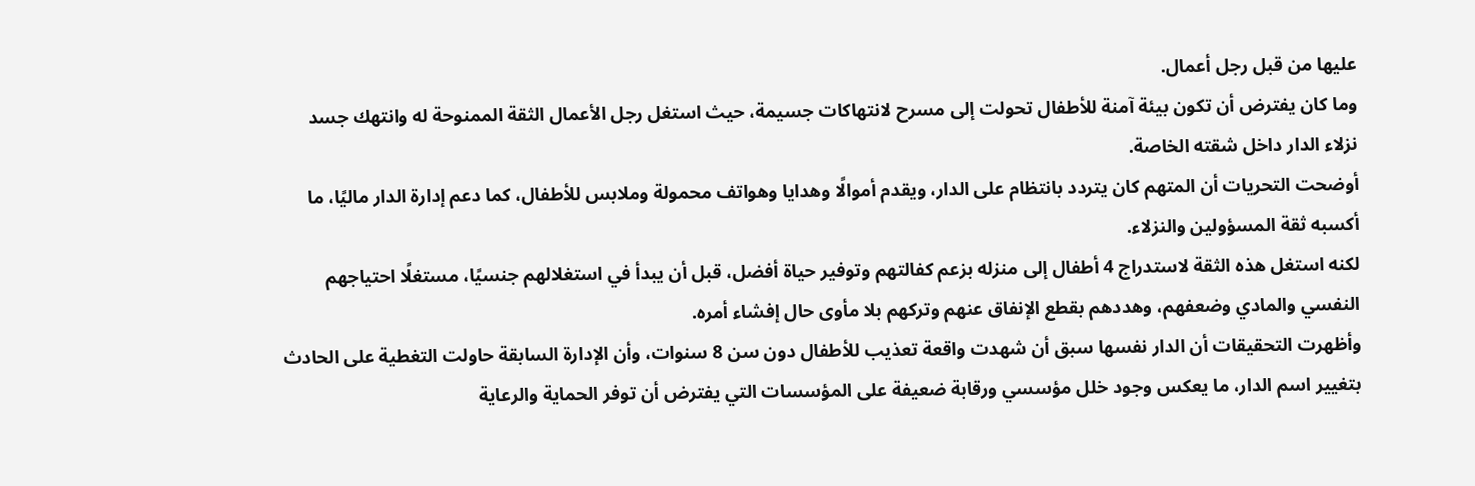عليها من قبل رجل أعمال.
وما كان يفترض أن تكون بيئة آمنة للأطفال تحولت إلى مسرح لانتهاكات جسيمة، حيث استغل رجل الأعمال الثقة الممنوحة له وانتهك جسد نزلاء الدار داخل شقته الخاصة.
أوضحت التحريات أن المتهم كان يتردد بانتظام على الدار، ويقدم أموالًا وهدايا وهواتف محمولة وملابس للأطفال، كما دعم إدارة الدار ماليًا، ما أكسبه ثقة المسؤولين والنزلاء.
لكنه استغل هذه الثقة لاستدراج 4 أطفال إلى منزله بزعم كفالتهم وتوفير حياة أفضل، قبل أن يبدأ في استغلالهم جنسيًا، مستغلًا احتياجهم النفسي والمادي وضعفهم، وهددهم بقطع الإنفاق عنهم وتركهم بلا مأوى حال إفشاء أمره.
وأظهرت التحقيقات أن الدار نفسها سبق أن شهدت واقعة تعذيب للأطفال دون سن 8 سنوات، وأن الإدارة السابقة حاولت التغطية على الحادث بتغيير اسم الدار، ما يعكس وجود خلل مؤسسي ورقابة ضعيفة على المؤسسات التي يفترض أن توفر الحماية والرعاية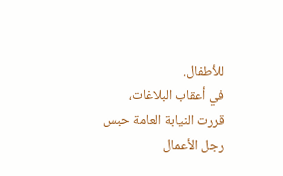للأطفال.
في أعقاب البلاغات، قررت النيابة العامة حبس رجل الأعمال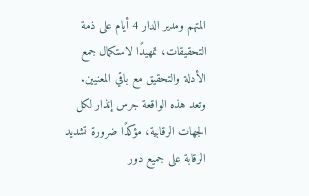المتهم ومدير الدار 4 أيام على ذمة التحقيقات، تمهيدًا لاستكمال جمع الأدلة والتحقيق مع باقي المعنيين.
وتعد هذه الواقعة جرس إنذار لكل الجهات الرقابية، مؤكدًا ضرورة تشديد الرقابة على جميع دور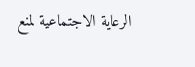الرعاية الاجتماعية لمنع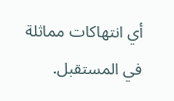أي انتهاكات مماثلة في المستقبل.